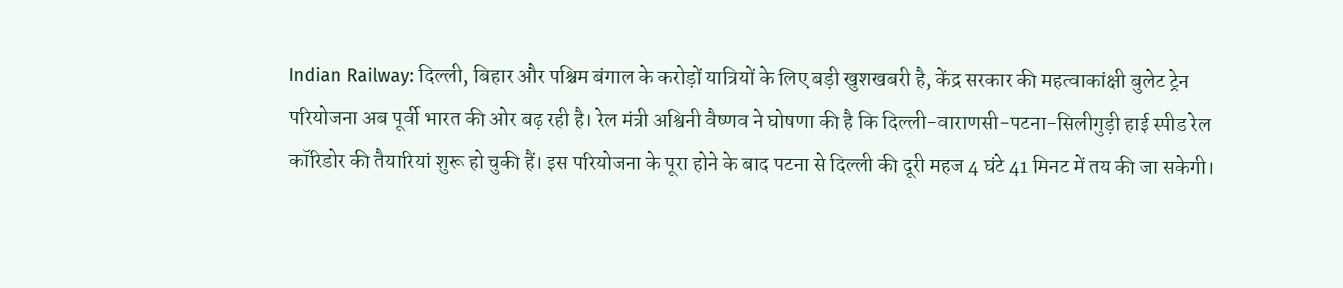Indian Railway: दिल्ली, बिहार और पश्चिम बंगाल के करोड़ों यात्रियों के लिए बड़ी खुशखबरी है, केंद्र सरकार की महत्वाकांक्षी बुलेट ट्रेन परियोजना अब पूर्वी भारत की ओर बढ़ रही है। रेल मंत्री अश्विनी वैष्णव ने घोषणा की है कि दिल्ली-वाराणसी-पटना-सिलीगुड़ी हाई स्पीड रेल कॉरिडोर की तैयारियां शुरू हो चुकी हैं। इस परियोजना के पूरा होने के बाद पटना से दिल्ली की दूरी महज 4 घंटे 41 मिनट में तय की जा सकेगी।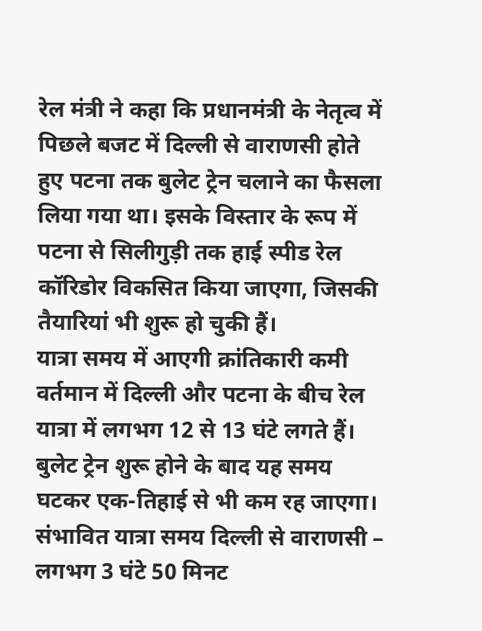रेल मंत्री ने कहा कि प्रधानमंत्री के नेतृत्व में पिछले बजट में दिल्ली से वाराणसी होते हुए पटना तक बुलेट ट्रेन चलाने का फैसला लिया गया था। इसके विस्तार के रूप में पटना से सिलीगुड़ी तक हाई स्पीड रेल कॉरिडोर विकसित किया जाएगा, जिसकी तैयारियां भी शुरू हो चुकी हैं।
यात्रा समय में आएगी क्रांतिकारी कमी
वर्तमान में दिल्ली और पटना के बीच रेल यात्रा में लगभग 12 से 13 घंटे लगते हैं। बुलेट ट्रेन शुरू होने के बाद यह समय घटकर एक-तिहाई से भी कम रह जाएगा। संभावित यात्रा समय दिल्ली से वाराणसी – लगभग 3 घंटे 50 मिनट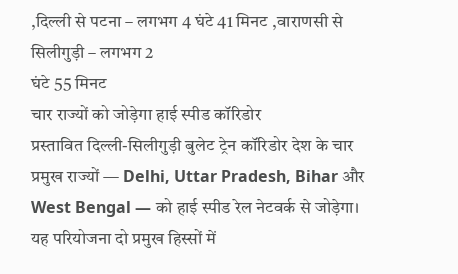,दिल्ली से पटना – लगभग 4 घंटे 41 मिनट ,वाराणसी से सिलीगुड़ी – लगभग 2
घंटे 55 मिनट
चार राज्यों को जोड़ेगा हाई स्पीड कॉरिडोर
प्रस्तावित दिल्ली-सिलीगुड़ी बुलेट ट्रेन कॉरिडोर देश के चार प्रमुख राज्यों — Delhi, Uttar Pradesh, Bihar और West Bengal — को हाई स्पीड रेल नेटवर्क से जोड़ेगा।
यह परियोजना दो प्रमुख हिस्सों में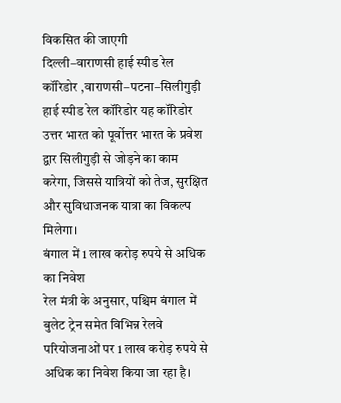विकसित की जाएगी
दिल्ली–वाराणसी हाई स्पीड रेल कॉरिडोर ,वाराणसी–पटना–सिलीगुड़ी हाई स्पीड रेल कॉरिडोर यह कॉरिडोर उत्तर भारत को पूर्वोत्तर भारत के प्रवेश द्वार सिलीगुड़ी से जोड़ने का काम करेगा, जिससे यात्रियों को तेज, सुरक्षित और सुविधाजनक यात्रा का विकल्प मिलेगा।
बंगाल में 1 लाख करोड़ रुपये से अधिक का निवेश
रेल मंत्री के अनुसार, पश्चिम बंगाल में बुलेट ट्रेन समेत विभिन्न रेलवे परियोजनाओं पर 1 लाख करोड़ रुपये से अधिक का निवेश किया जा रहा है।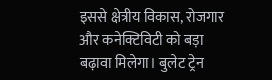इससे क्षेत्रीय विकास, रोजगार और कनेक्टिविटी को बड़ा बढ़ावा मिलेगा। बुलेट ट्रेन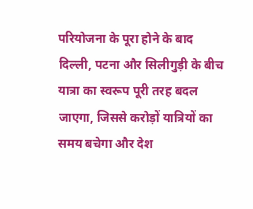परियोजना के पूरा होने के बाद दिल्ली, पटना और सिलीगुड़ी के बीच यात्रा का स्वरूप पूरी तरह बदल जाएगा, जिससे करोड़ों यात्रियों का समय बचेगा और देश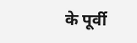के पूर्वी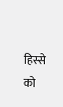हिस्से को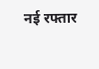नई रफ्तार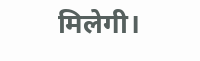मिलेगी।